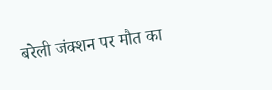बरेली जंक्शन पर मौत का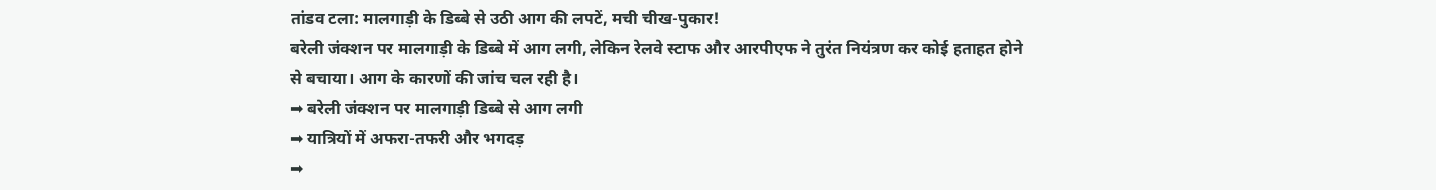तांडव टला: मालगाड़ी के डिब्बे से उठी आग की लपटें, मची चीख-पुकार!
बरेली जंक्शन पर मालगाड़ी के डिब्बे में आग लगी, लेकिन रेलवे स्टाफ और आरपीएफ ने तुरंत नियंत्रण कर कोई हताहत होने से बचाया। आग के कारणों की जांच चल रही है।
➡ बरेली जंक्शन पर मालगाड़ी डिब्बे से आग लगी
➡ यात्रियों में अफरा-तफरी और भगदड़
➡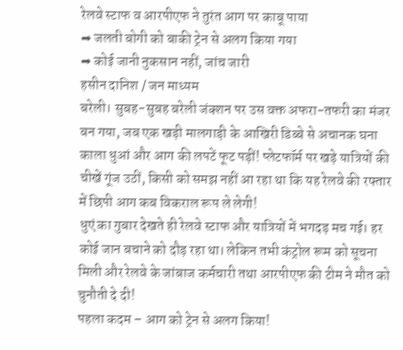रेलवे स्टाफ व आरपीएफ ने तुरंत आग पर काबू पाया
➡ जलती बोगी को बाकी ट्रेन से अलग किया गया
➡ कोई जानी नुकसान नहीं, जांच जारी
हसीन दानिश / जन माध्यम
बरेली। सुबह-सुबह बरेली जंक्शन पर उस वक्त अफरा-तफरी का मंजर बन गया, जब एक खड़ी मालगाड़ी के आखिरी डिब्बे से अचानक घना काला धुआं और आग की लपटें फूट पड़ीं! प्लेटफॉर्म पर खड़े यात्रियों की चीखें गूंज उठीं, किसी को समझ नहीं आ रहा था कि यह रेलवे की रफ्तार में छिपी आग कब विकराल रूप ले लेगी!
धुएं का गुबार देखते ही रेलवे स्टाफ और यात्रियों में भगदड़ मच गई। हर कोई जान बचाने को दौड़ रहा था। लेकिन तभी कंट्रोल रूम को सूचना मिली और रेलवे के जांबाज कर्मचारी तथा आरपीएफ की टीम ने मौत को चुनौती दे दी!
पहला कदम – आग को ट्रेन से अलग किया!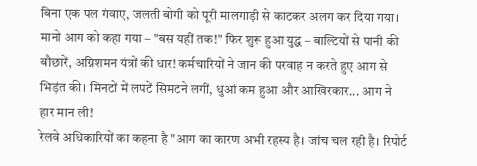बिना एक पल गंवाए, जलती बोगी को पूरी मालगाड़ी से काटकर अलग कर दिया गया। मानो आग को कहा गया – "बस यहीं तक!" फिर शुरू हुआ युद्ध – बाल्टियों से पानी की बौछारें, अग्निशमन यंत्रों की धार! कर्मचारियों ने जान की परवाह न करते हुए आग से भिड़ंत की। मिनटों में लपटें सिमटने लगीं, धुआं कम हुआ और आखिरकार... आग ने हार मान ली!
रेलवे अधिकारियों का कहना है "आग का कारण अभी रहस्य है। जांच चल रही है। रिपोर्ट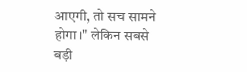आएगी, तो सच सामने होगा।" लेकिन सबसे बड़ी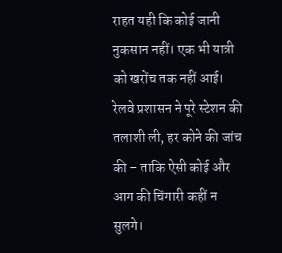राहत यही कि कोई जानी नुकसान नहीं। एक भी यात्री को खरोंच तक नहीं आई।
रेलवे प्रशासन ने पूरे स्टेशन की तलाशी ली, हर कोने की जांच की – ताकि ऐसी कोई और आग की चिंगारी कहीं न सुलगे।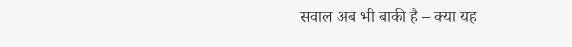सवाल अब भी बाकी है – क्या यह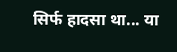सिर्फ हादसा था... या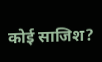कोई साजिश?